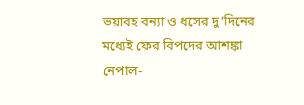ভয়াবহ বন্যা ও ধসের দু’দিনের মধ্যেই ফের বিপদের আশঙ্কা নেপাল-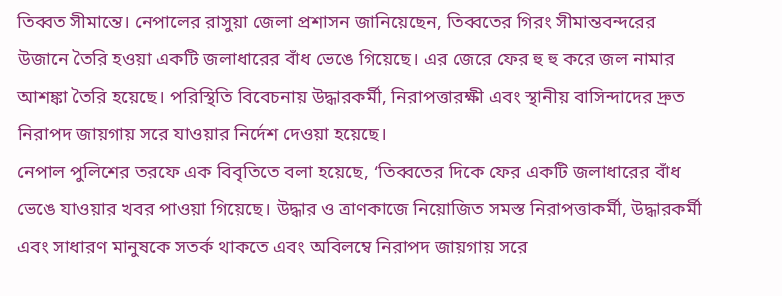তিব্বত সীমান্তে। নেপালের রাসুয়া জেলা প্রশাসন জানিয়েছেন, তিব্বতের গিরং সীমান্তবন্দরের উজানে তৈরি হওয়া একটি জলাধারের বাঁধ ভেঙে গিয়েছে। এর জেরে ফের হু হু করে জল নামার আশঙ্কা তৈরি হয়েছে। পরিস্থিতি বিবেচনায় উদ্ধারকর্মী, নিরাপত্তারক্ষী এবং স্থানীয় বাসিন্দাদের দ্রুত নিরাপদ জায়গায় সরে যাওয়ার নির্দেশ দেওয়া হয়েছে।
নেপাল পুলিশের তরফে এক বিবৃতিতে বলা হয়েছে, ‘তিব্বতের দিকে ফের একটি জলাধারের বাঁধ ভেঙে যাওয়ার খবর পাওয়া গিয়েছে। উদ্ধার ও ত্রাণকাজে নিয়োজিত সমস্ত নিরাপত্তাকর্মী, উদ্ধারকর্মী এবং সাধারণ মানুষকে সতর্ক থাকতে এবং অবিলম্বে নিরাপদ জায়গায় সরে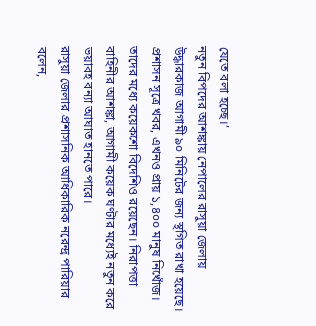যেতে বলা হচ্ছে।’
নতুন বিপদের আশঙ্কায় নেপালের রাসুয়া জেলায় উদ্ধারকাজ আগামী ৯০ মিনিটের জন্য স্থগিত রাখা হয়েছে। প্রশাসন সূত্রে খবর, এখনও প্রায় ১,৪০০ মানুষ নিখোঁজ। তাদের মধ্যে কয়েকশো বিদেশিও রয়েছেন। নিরাপত্তা বাহিনীর আশঙ্কা, আগামী কয়েক ঘণ্টার মধ্যেই নতুন করে ভয়াবহ বন্যা আঘাত হানতে পারে।
রাসুয়া জেলার প্রশাসনিক আধিকারিক নরেন্দ্র পারিয়ার বলেন,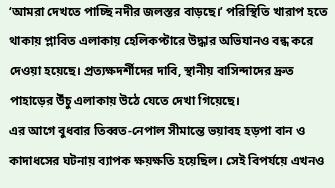‘আমরা দেখতে পাচ্ছি নদীর জলস্তর বাড়ছে।’ পরিস্থিতি খারাপ হতে থাকায় প্লাবিত এলাকায় হেলিকপ্টারে উদ্ধার অভিযানও বন্ধ করে দেওয়া হয়েছে। প্রত্যক্ষদর্শীদের দাবি, স্থানীয় বাসিন্দাদের দ্রুত পাহাড়ের উঁচু এলাকায় উঠে যেতে দেখা গিয়েছে।
এর আগে বুধবার তিব্বত-নেপাল সীমান্তে ভয়াবহ হড়পা বান ও কাদাধসের ঘটনায় ব্যাপক ক্ষয়ক্ষতি হয়েছিল। সেই বিপর্যয়ে এখনও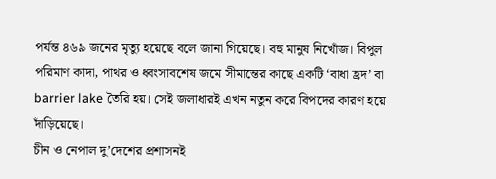পর্যন্ত ৪৬৯ জনের মৃত্যু হয়েছে বলে জানা গিয়েছে। বহু মানুষ নিখোঁজ। বিপুল পরিমাণ কাদা, পাথর ও ধ্বংসাবশেষ জমে সীমান্তের কাছে একটি ‘বাধা হ্রদ’ বা barrier lake তৈরি হয়। সেই জলাধারই এখন নতুন করে বিপদের কারণ হয়ে দাঁড়িয়েছে।
চীন ও নেপাল দু’দেশের প্রশাসনই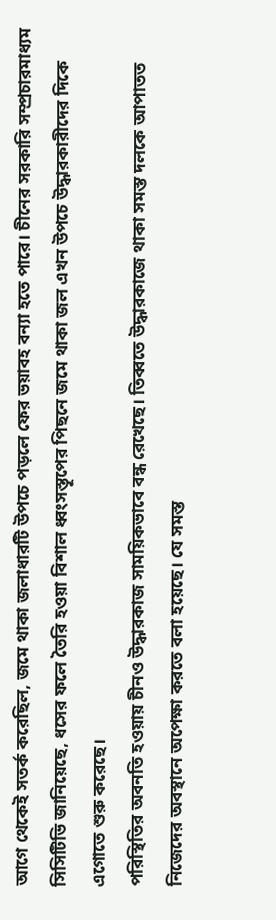আগে থেকেই সতর্ক করেছিল, জমে থাকা জলাধারটি উপচে পড়লে ফের ভয়াবহ বন্যা হতে পারে। চীনের সরকারি সম্প্রচারমাধ্যম সিসিটিভি জানিয়েছে, ধসের ফলে তৈরি হওয়া বিশাল ধ্বংসস্তূপের পিছনে জমে থাকা জল এখন উপচে উদ্ধারকারীদের দিকে এগোতে শুরু করেছে।
পরিস্থিতির অবনতি হওয়ায় চীনও উদ্ধারকাজ সাময়িকভাবে বন্ধ রেখেছে। তিব্বতে উদ্ধারকাজে থাকা সমস্ত দলকে আপাতত নিজেদের অবস্থানে অপেক্ষা করতে বলা হয়েছে। যে সমস্ত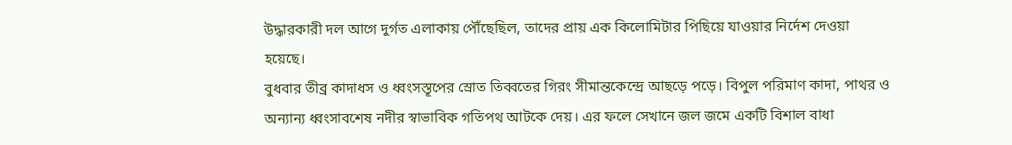উদ্ধারকারী দল আগে দুর্গত এলাকায় পৌঁছেছিল, তাদের প্রায় এক কিলোমিটার পিছিয়ে যাওয়ার নির্দেশ দেওয়া হয়েছে।
বুধবার তীব্র কাদাধস ও ধ্বংসস্তূপের স্রোত তিব্বতের গিরং সীমান্তকেন্দ্রে আছড়ে পড়ে। বিপুল পরিমাণ কাদা, পাথর ও অন্যান্য ধ্বংসাবশেষ নদীর স্বাভাবিক গতিপথ আটকে দেয়। এর ফলে সেখানে জল জমে একটি বিশাল বাধা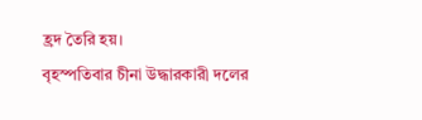হ্রদ তৈরি হয়।
বৃহস্পতিবার চীনা উদ্ধারকারী দলের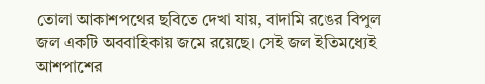তোলা আকাশপথের ছবিতে দেখা যায়, বাদামি রঙের বিপুল জল একটি অববাহিকায় জমে রয়েছে। সেই জল ইতিমধ্যেই আশপাশের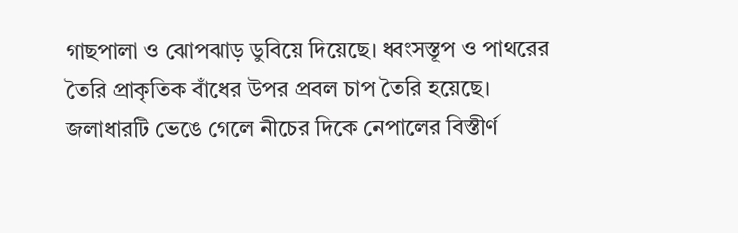গাছপালা ও ঝোপঝাড় ডুবিয়ে দিয়েছে। ধ্বংসস্তূপ ও পাথরের তৈরি প্রাকৃতিক বাঁধের উপর প্রবল চাপ তৈরি হয়েছে।
জলাধারটি ভেঙে গেলে নীচের দিকে নেপালের বিস্তীর্ণ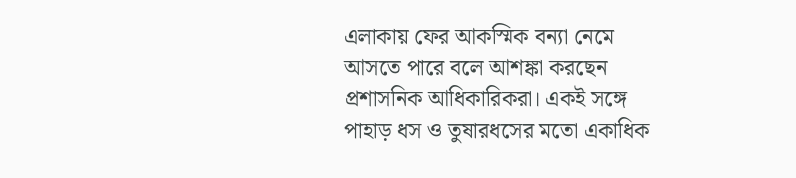এলাকায় ফের আকস্মিক বন্যা নেমে আসতে পারে বলে আশঙ্কা করছেন প্রশাসনিক আধিকারিকরা। একই সঙ্গে পাহাড় ধস ও তুষারধসের মতো একাধিক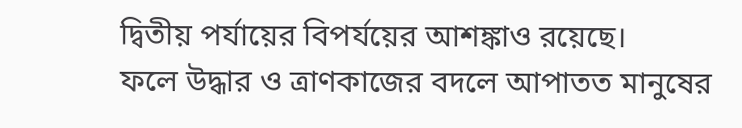দ্বিতীয় পর্যায়ের বিপর্যয়ের আশঙ্কাও রয়েছে।
ফলে উদ্ধার ও ত্রাণকাজের বদলে আপাতত মানুষের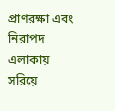প্রাণরক্ষা এবং নিরাপদ এলাকায় সরিয়ে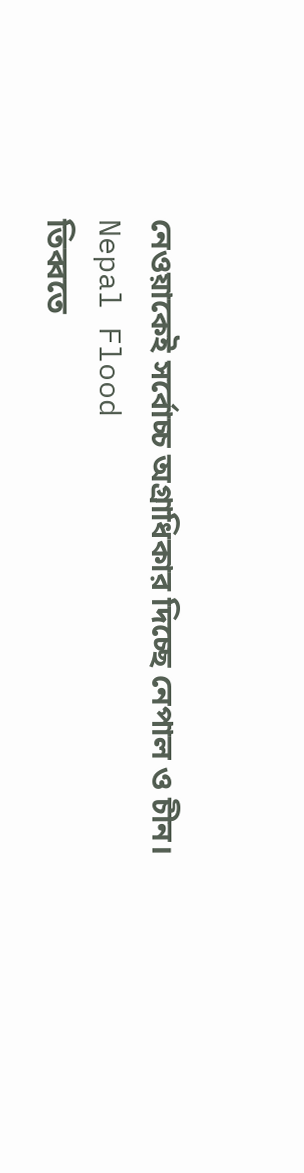নেওয়াকেই সর্বোচ্চ অগ্রাধিকার দিচ্ছে নেপাল ও চীন।
Nepal Flood
তিব্বতে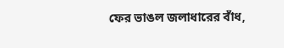ফের ভাঙল জলাধারের বাঁধ,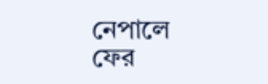নেপালে ফের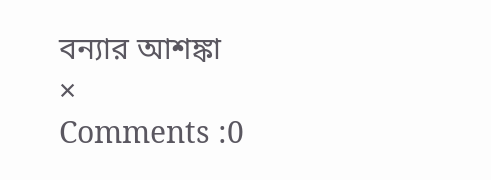বন্যার আশঙ্কা
×
Comments :0